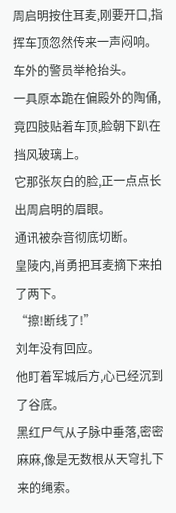周启明按住耳麦,刚要开口,指挥车顶忽然传来一声闷响。
车外的警员举枪抬头。
一具原本跪在偏殿外的陶俑,竟四肢贴着车顶,脸朝下趴在挡风玻璃上。
它那张灰白的脸,正一点点长出周启明的眉眼。
通讯被杂音彻底切断。
皇陵内,肖勇把耳麦摘下来拍了两下。
“擦!断线了!”
刘年没有回应。
他盯着军城后方,心已经沉到了谷底。
黑红尸气从子脉中垂落,密密麻麻,像是无数根从天穹扎下来的绳索。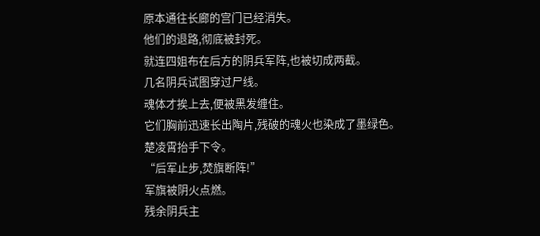原本通往长廊的宫门已经消失。
他们的退路,彻底被封死。
就连四姐布在后方的阴兵军阵,也被切成两截。
几名阴兵试图穿过尸线。
魂体才挨上去,便被黑发缠住。
它们胸前迅速长出陶片,残破的魂火也染成了墨绿色。
楚凌霄抬手下令。
“后军止步,焚旗断阵!”
军旗被阴火点燃。
残余阴兵主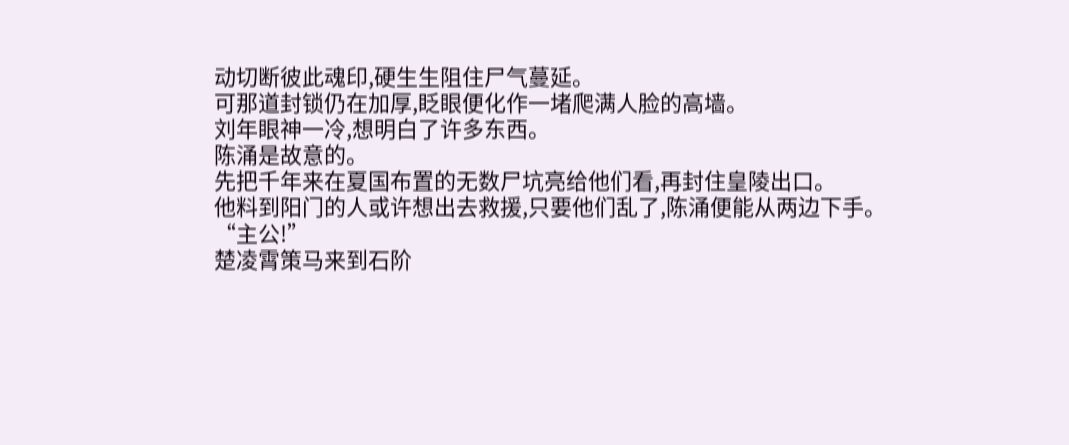动切断彼此魂印,硬生生阻住尸气蔓延。
可那道封锁仍在加厚,眨眼便化作一堵爬满人脸的高墙。
刘年眼神一冷,想明白了许多东西。
陈涌是故意的。
先把千年来在夏国布置的无数尸坑亮给他们看,再封住皇陵出口。
他料到阳门的人或许想出去救援,只要他们乱了,陈涌便能从两边下手。
“主公!”
楚凌霄策马来到石阶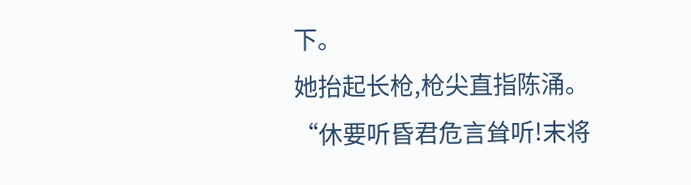下。
她抬起长枪,枪尖直指陈涌。
“休要听昏君危言耸听!末将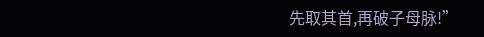先取其首,再破子母脉!”